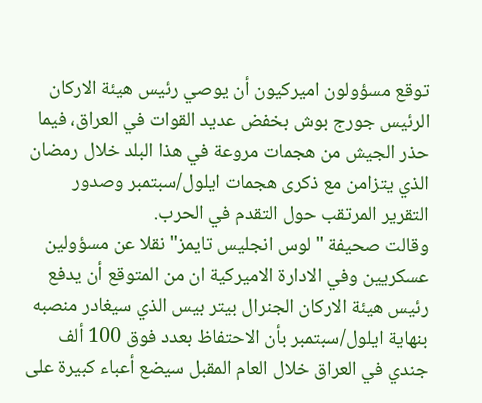توقع مسؤولون اميركيون أن يوصي رئيس هيئة الاركان الرئيس جورج بوش بخفض عديد القوات في العراق، فيما حذر الجيش من هجمات مروعة في هذا البلد خلال رمضان الذي يتزامن مع ذكرى هجمات ايلول/سبتمبر وصدور التقرير المرتقب حول التقدم في الحرب.
وقالت صحيفة "لوس انجليس تايمز" نقلا عن مسؤولين عسكريين وفي الادارة الاميركية ان من المتوقع أن يدفع رئيس هيئة الاركان الجنرال بيتر بيس الذي سيغادر منصبه بنهاية ايلول/سبتمبر بأن الاحتفاظ بعدد فوق 100 ألف جندي في العراق خلال العام المقبل سيضع أعباء كبيرة على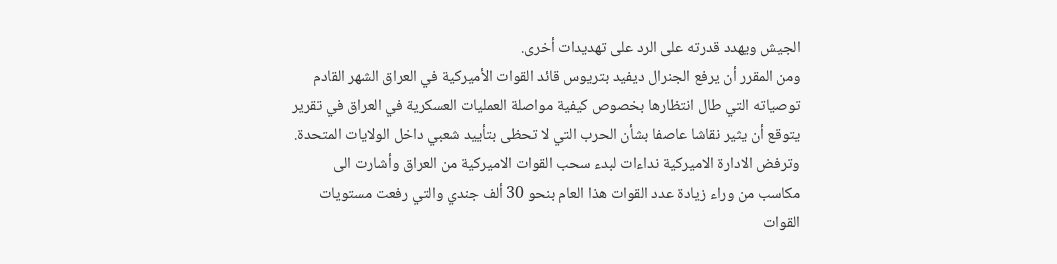الجيش ويهدد قدرته على الرد على تهديدات أخرى.
ومن المقرر أن يرفع الجنرال ديفيد بتريوس قائد القوات الأميركية في العراق الشهر القادم توصياته التي طال انتظارها بخصوص كيفية مواصلة العمليات العسكرية في العراق في تقرير يتوقع أن يثير نقاشا عاصفا بشأن الحرب التي لا تحظى بتأييد شعبي داخل الولايات المتحدة.
وترفض الادارة الاميركية نداءات لبدء سحب القوات الاميركية من العراق وأشارت الى مكاسب من وراء زيادة عدد القوات هذا العام بنحو 30 ألف جندي والتي رفعت مستويات القوات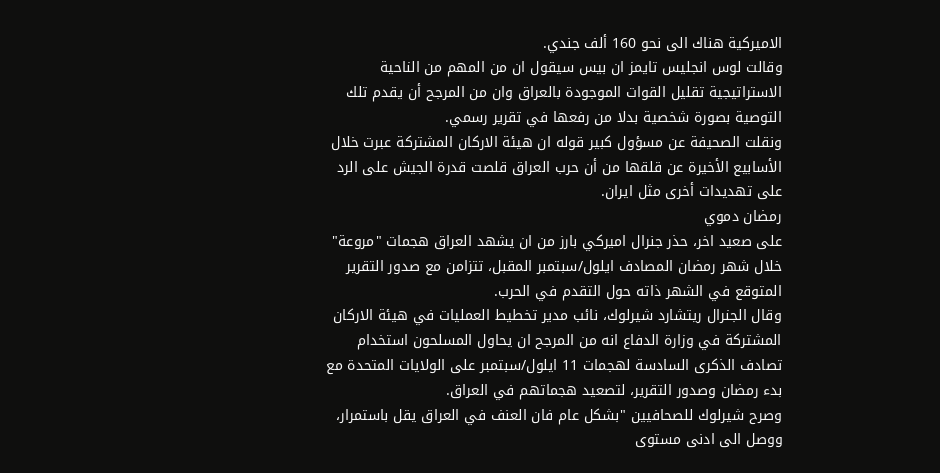الاميركية هناك الى نحو 160 ألف جندي.
وقالت لوس انجليس تايمز ان بيس سيقول ان من المهم من الناحية الاستراتيجية تقليل القوات الموجودة بالعراق وان من المرجح أن يقدم تلك التوصية بصورة شخصية بدلا من رفعها في تقرير رسمي.
ونقلت الصحيفة عن مسؤول كبير قوله ان هيئة الاركان المشتركة عبرت خلال الأسابيع الأخيرة عن قلقها من أن حرب العراق قلصت قدرة الجيش على الرد على تهديدات أخرى مثل ايران.
رمضان دموي
على صعيد اخر، حذر جنرال اميركي بارز من ان يشهد العراق هجمات "مروعة" خلال شهر رمضان المصادف ايلول/سبتمبر المقبل، تتزامن مع صدور التقرير المتوقع في الشهر ذاته حول التقدم في الحرب.
وقال الجنرال ريتشارد شيرلوك، نائب مدير تخطيط العمليات في هيئة الاركان المشتركة في وزارة الدفاع انه من المرجح ان يحاول المسلحون استخدام تصادف الذكرى السادسة لهجمات 11 ايلول/سبتمبر على الولايات المتحدة مع بدء رمضان وصدور التقرير، لتصعيد هجماتهم في العراق.
وصرح شيرلوك للصحافيين "بشكل عام فان العنف في العراق يقل باستمرار، ووصل الى ادنى مستوى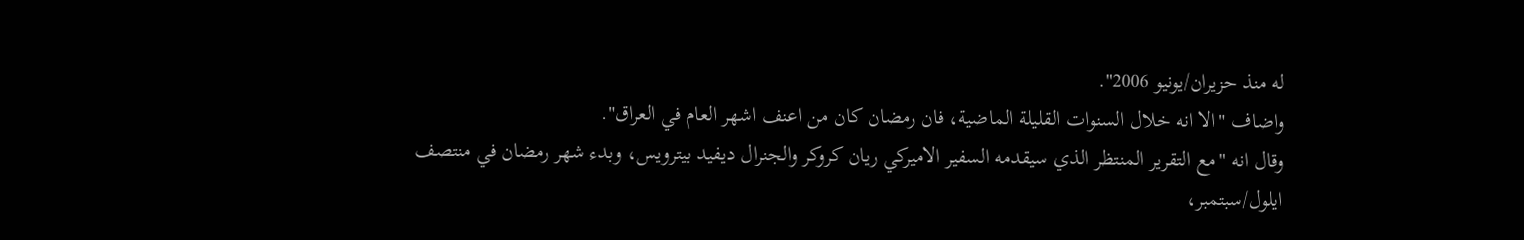له منذ حزيران/يونيو 2006".
واضاف "الا انه خلال السنوات القليلة الماضية، فان رمضان كان من اعنف اشهر العام في العراق".
وقال انه "مع التقرير المنتظر الذي سيقدمه السفير الاميركي ريان كروكر والجنرال ديفيد بيترويس، وبدء شهر رمضان في منتصف ايلول/سبتمبر،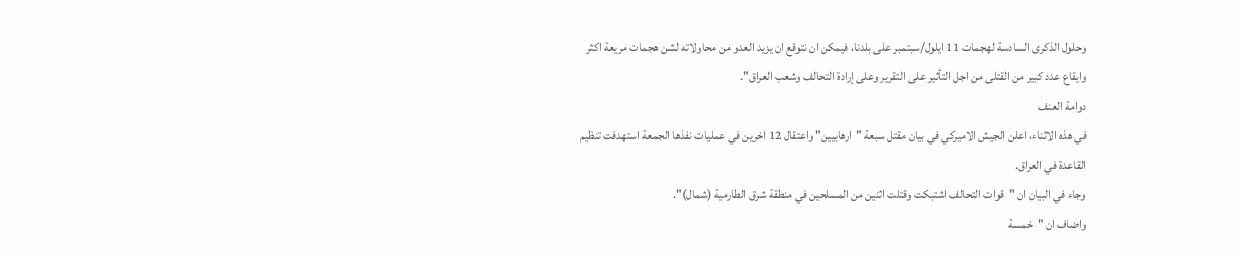وحلول الذكرى السادسة لهجمات 11 ايلول/سبتمبر على بلدنا، فيمكن ان نتوقع ان يزيد العدو من محاولاته لشن هجمات مريعة اكثر وايقاع عدد كبير من القتلى من اجل التأثير على التقرير وعلى إرادة التحالف وشعب العراق".
دوامة العنف
في هذه الاثناء، اعلن الجيش الاميركي في بيان مقتل سبعة "ارهابيين" واعتقال 12 اخرين في عمليات نفذها الجمعة استهدفت تنظيم القاعدة في العراق.
وجاء في البيان ان "قوات التحالف اشتبكت وقتلت اثنين من المسلحين في منطقة شرق الطارمية (شمال)".
واضاف ان "خمسة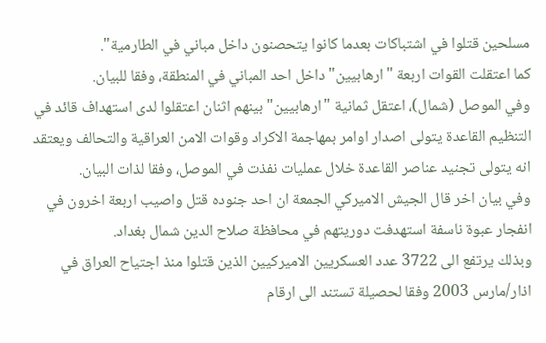مسلحين قتلوا في اشتباكات بعدما كانوا يتحصنون داخل مباني في الطارمية".
كما اعتقلت القوات اربعة "ارهابيين" داخل احد المباني في المنطقة، وفقا للبيان.
وفي الموصل (شمال)، اعتقل ثمانية "ارهابيين" بينهم اثنان اعتقلوا لدى استهداف قائد في التنظيم القاعدة يتولى اصدار اوامر بمهاجمة الاكراد وقوات الامن العراقية والتحالف ويعتقد انه يتولى تجنيد عناصر القاعدة خلال عمليات نفذت في الموصل، وفقا لذات البيان.
وفي بيان اخر قال الجيش الاميركي الجمعة ان احد جنوده قتل واصيب اربعة اخرون في انفجار عبوة ناسفة استهدفت دوريتهم في محافظة صلاح الدين شمال بغداد.
وبذلك يرتفع الى 3722 عدد العسكريين الاميركيين الذين قتلوا منذ اجتياح العراق في اذار/مارس 2003 وفقا لحصيلة تستند الى ارقام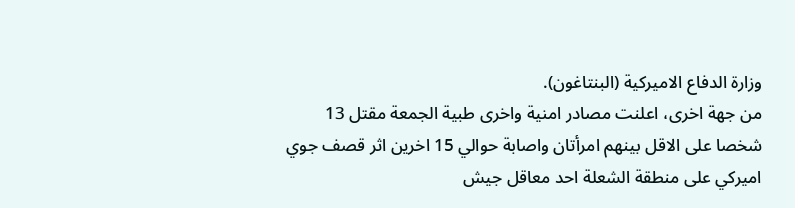وزارة الدفاع الاميركية (البنتاغون).
من جهة اخرى، اعلنت مصادر امنية واخرى طبية الجمعة مقتل 13 شخصا على الاقل بينهم امرأتان واصابة حوالي 15 اخرين اثر قصف جوي اميركي على منطقة الشعلة احد معاقل جيش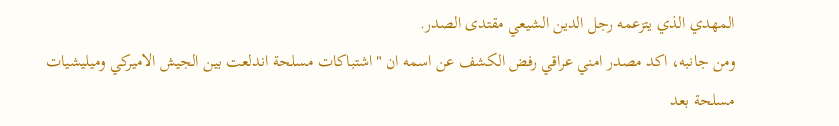المهدي الذي يتزعمه رجل الدين الشيعي مقتدى الصدر.
ومن جانبه، اكد مصدر امني عراقي رفض الكشف عن اسمه ان "اشتباكات مسلحة اندلعت بين الجيش الاميركي وميليشيات مسلحة بعد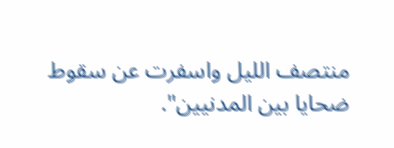منتصف الليل واسفرت عن سقوط ضحايا بين المدنيين".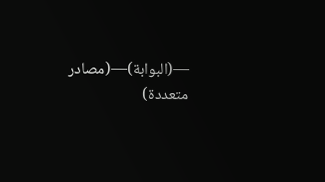—(البوابة)—(مصادر متعددة)